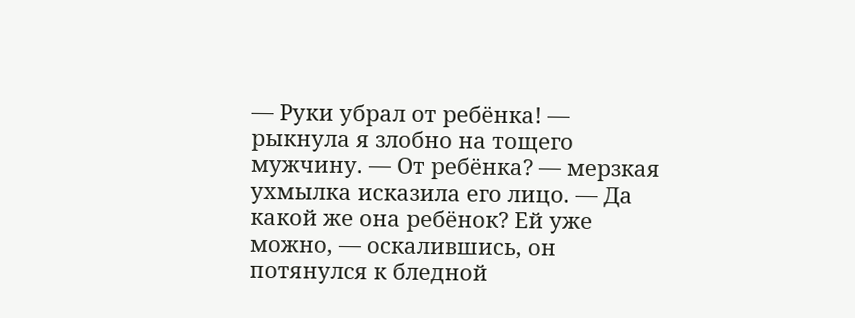— Руки убрал от ребёнка! — рыкнула я злобно на тощего мужчину. — От ребёнка? — мерзкая ухмылка исказила его лицо. — Да какой же она ребёнок? Ей уже можно, — оскалившись, он потянулся к бледной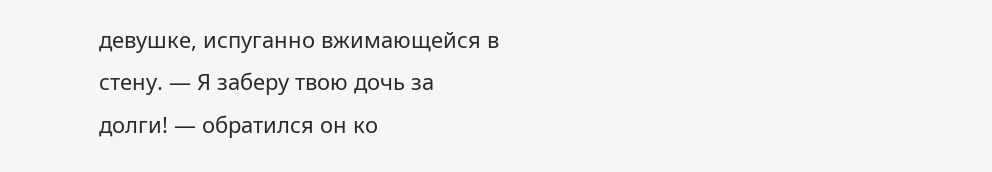девушке, испуганно вжимающейся в стену. — Я заберу твою дочь за долги! — обратился он ко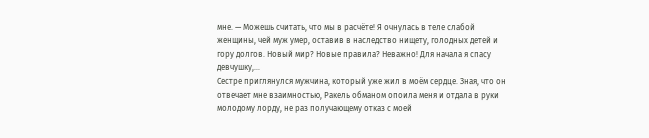мне. — Можешь считать, что мы в расчёте! Я очнулась в теле слабой женщины, чей муж умер, оставив в наследство нищету, голодных детей и гору долгов. Новый мир? Новые правила? Неважно! Для начала я спасу девчушку,...
Сестре приглянулся мужчина, который уже жил в моём сердце. Зная, что он отвечает мне взаимностью, Ракель обманом опоила меня и отдала в руки молодому лорду, не раз получающему отказ с моей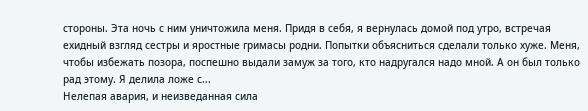стороны. Эта ночь с ним уничтожила меня. Придя в себя, я вернулась домой под утро, встречая ехидный взгляд сестры и яростные гримасы родни. Попытки объясниться сделали только хуже. Меня, чтобы избежать позора, поспешно выдали замуж за того, кто надругался надо мной. А он был только рад этому. Я делила ложе с...
Нелепая авария, и неизведанная сила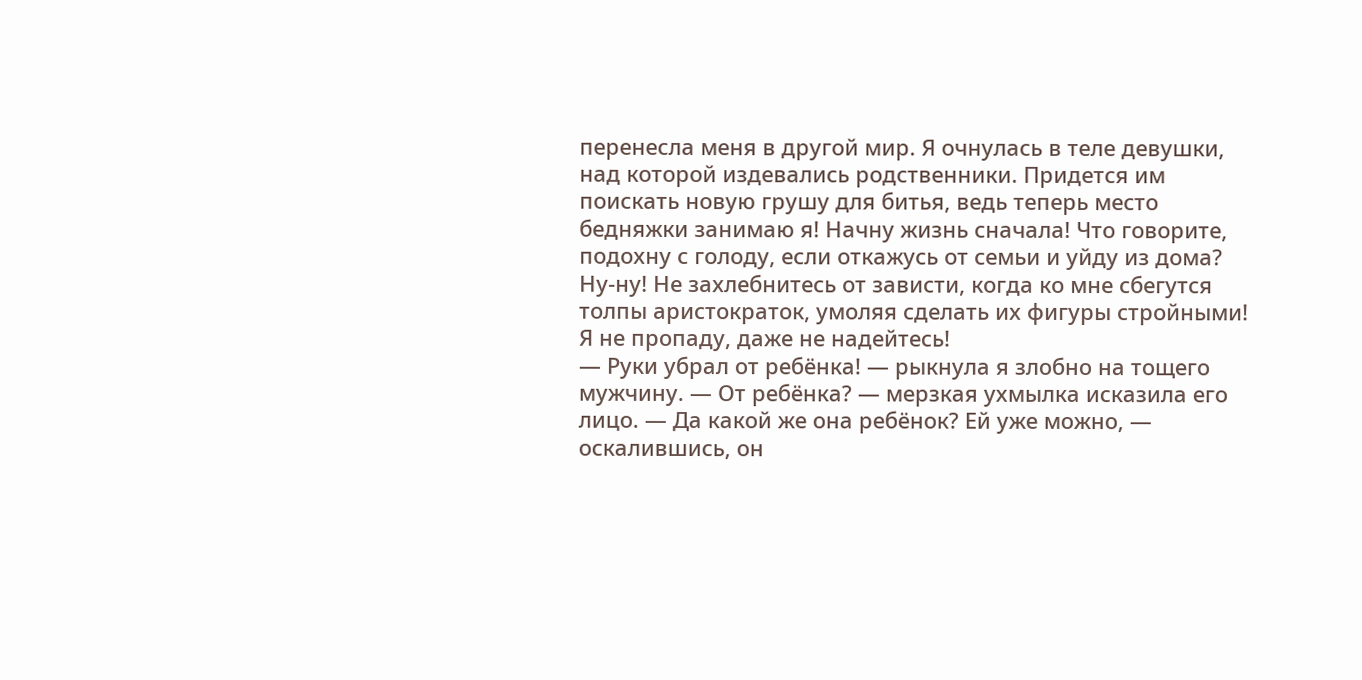перенесла меня в другой мир. Я очнулась в теле девушки, над которой издевались родственники. Придется им поискать новую грушу для битья, ведь теперь место бедняжки занимаю я! Начну жизнь сначала! Что говорите, подохну с голоду, если откажусь от семьи и уйду из дома? Ну-ну! Не захлебнитесь от зависти, когда ко мне сбегутся толпы аристократок, умоляя сделать их фигуры стройными! Я не пропаду, даже не надейтесь!
— Руки убрал от ребёнка! — рыкнула я злобно на тощего мужчину. — От ребёнка? — мерзкая ухмылка исказила его лицо. — Да какой же она ребёнок? Ей уже можно, — оскалившись, он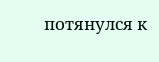потянулся к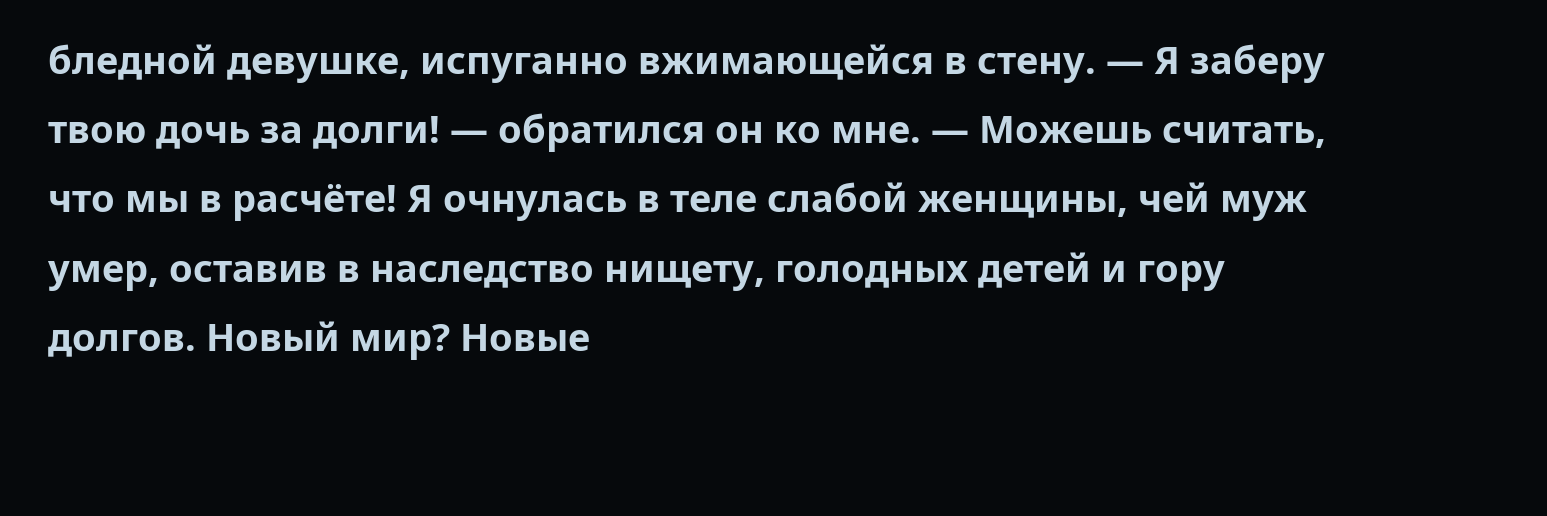бледной девушке, испуганно вжимающейся в стену. — Я заберу твою дочь за долги! — обратился он ко мне. — Можешь считать, что мы в расчёте! Я очнулась в теле слабой женщины, чей муж умер, оставив в наследство нищету, голодных детей и гору долгов. Новый мир? Новые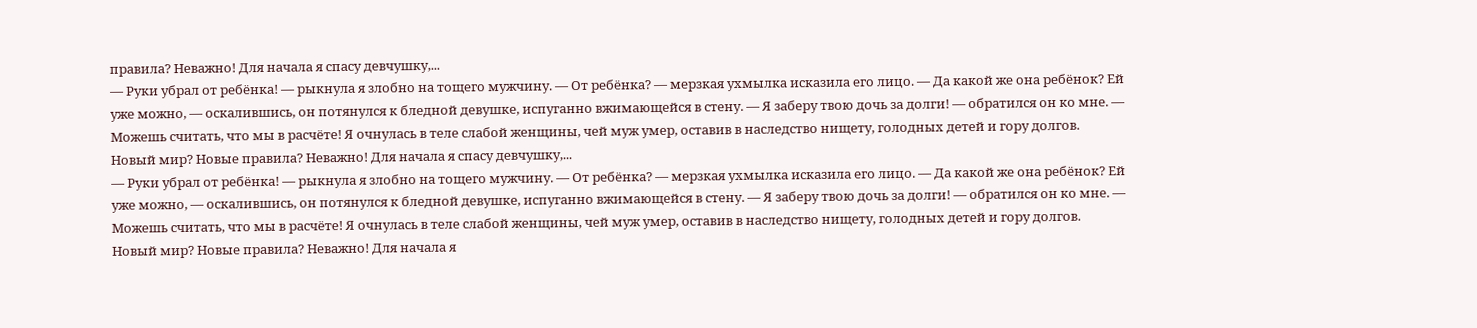правила? Неважно! Для начала я спасу девчушку,...
— Руки убрал от ребёнка! — рыкнула я злобно на тощего мужчину. — От ребёнка? — мерзкая ухмылка исказила его лицо. — Да какой же она ребёнок? Ей уже можно, — оскалившись, он потянулся к бледной девушке, испуганно вжимающейся в стену. — Я заберу твою дочь за долги! — обратился он ко мне. — Можешь считать, что мы в расчёте! Я очнулась в теле слабой женщины, чей муж умер, оставив в наследство нищету, голодных детей и гору долгов. Новый мир? Новые правила? Неважно! Для начала я спасу девчушку,...
— Руки убрал от ребёнка! — рыкнула я злобно на тощего мужчину. — От ребёнка? — мерзкая ухмылка исказила его лицо. — Да какой же она ребёнок? Ей уже можно, — оскалившись, он потянулся к бледной девушке, испуганно вжимающейся в стену. — Я заберу твою дочь за долги! — обратился он ко мне. — Можешь считать, что мы в расчёте! Я очнулась в теле слабой женщины, чей муж умер, оставив в наследство нищету, голодных детей и гору долгов. Новый мир? Новые правила? Неважно! Для начала я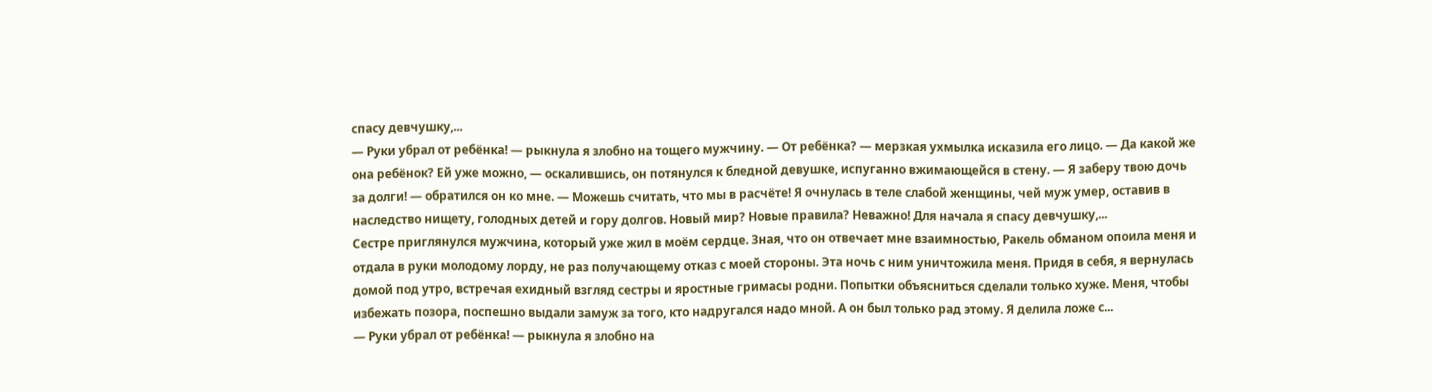спасу девчушку,...
— Руки убрал от ребёнка! — рыкнула я злобно на тощего мужчину. — От ребёнка? — мерзкая ухмылка исказила его лицо. — Да какой же она ребёнок? Ей уже можно, — оскалившись, он потянулся к бледной девушке, испуганно вжимающейся в стену. — Я заберу твою дочь за долги! — обратился он ко мне. — Можешь считать, что мы в расчёте! Я очнулась в теле слабой женщины, чей муж умер, оставив в наследство нищету, голодных детей и гору долгов. Новый мир? Новые правила? Неважно! Для начала я спасу девчушку,...
Сестре приглянулся мужчина, который уже жил в моём сердце. Зная, что он отвечает мне взаимностью, Ракель обманом опоила меня и отдала в руки молодому лорду, не раз получающему отказ с моей стороны. Эта ночь с ним уничтожила меня. Придя в себя, я вернулась домой под утро, встречая ехидный взгляд сестры и яростные гримасы родни. Попытки объясниться сделали только хуже. Меня, чтобы избежать позора, поспешно выдали замуж за того, кто надругался надо мной. А он был только рад этому. Я делила ложе с...
— Руки убрал от ребёнка! — рыкнула я злобно на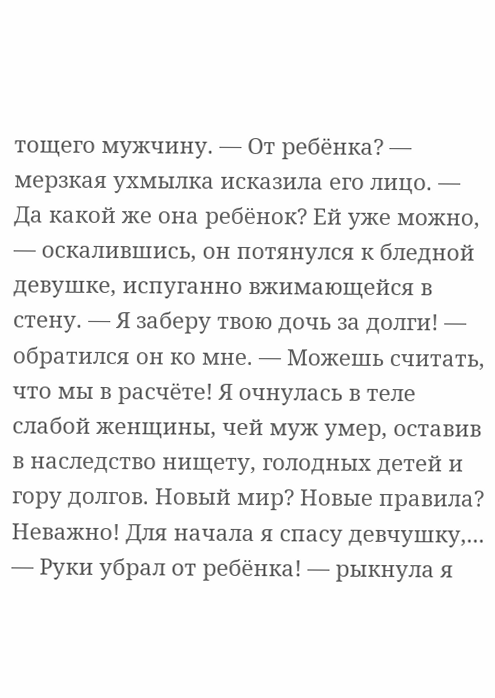тощего мужчину. — От ребёнка? — мерзкая ухмылка исказила его лицо. — Да какой же она ребёнок? Ей уже можно, — оскалившись, он потянулся к бледной девушке, испуганно вжимающейся в стену. — Я заберу твою дочь за долги! — обратился он ко мне. — Можешь считать, что мы в расчёте! Я очнулась в теле слабой женщины, чей муж умер, оставив в наследство нищету, голодных детей и гору долгов. Новый мир? Новые правила? Неважно! Для начала я спасу девчушку,...
— Руки убрал от ребёнка! — рыкнула я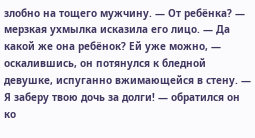злобно на тощего мужчину. — От ребёнка? — мерзкая ухмылка исказила его лицо. — Да какой же она ребёнок? Ей уже можно, — оскалившись, он потянулся к бледной девушке, испуганно вжимающейся в стену. — Я заберу твою дочь за долги! — обратился он ко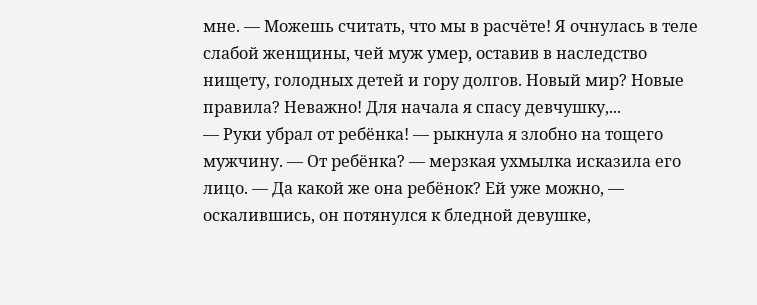мне. — Можешь считать, что мы в расчёте! Я очнулась в теле слабой женщины, чей муж умер, оставив в наследство нищету, голодных детей и гору долгов. Новый мир? Новые правила? Неважно! Для начала я спасу девчушку,...
— Руки убрал от ребёнка! — рыкнула я злобно на тощего мужчину. — От ребёнка? — мерзкая ухмылка исказила его лицо. — Да какой же она ребёнок? Ей уже можно, — оскалившись, он потянулся к бледной девушке,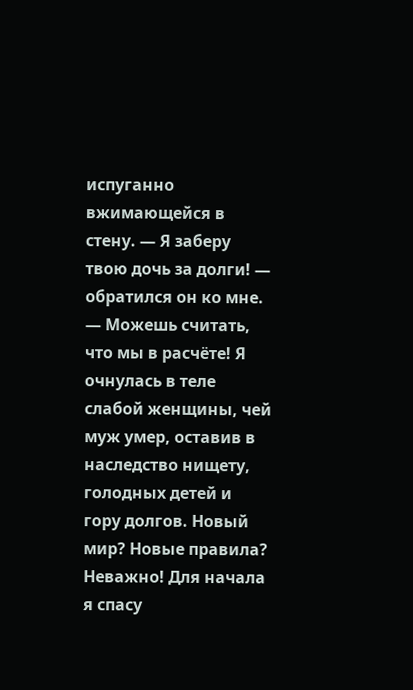испуганно вжимающейся в стену. — Я заберу твою дочь за долги! — обратился он ко мне. — Можешь считать, что мы в расчёте! Я очнулась в теле слабой женщины, чей муж умер, оставив в наследство нищету, голодных детей и гору долгов. Новый мир? Новые правила? Неважно! Для начала я спасу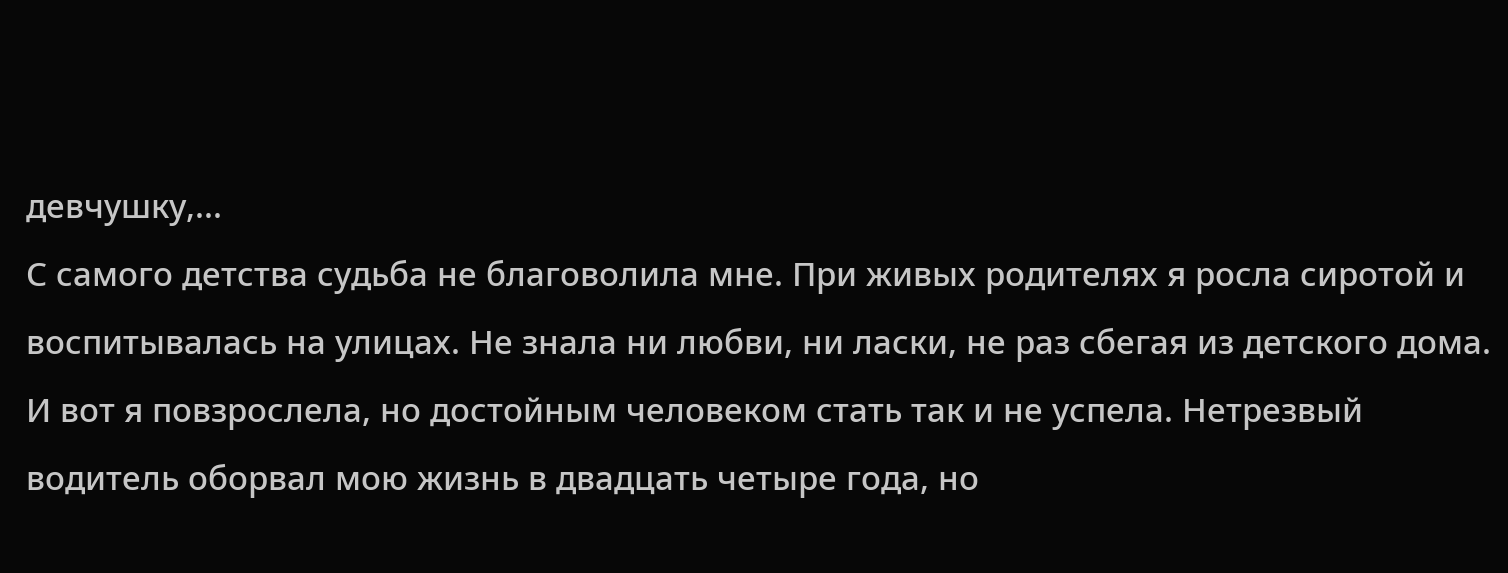девчушку,...
С самого детства судьба не благоволила мне. При живых родителях я росла сиротой и воспитывалась на улицах. Не знала ни любви, ни ласки, не раз сбегая из детского дома. И вот я повзрослела, но достойным человеком стать так и не успела. Нетрезвый водитель оборвал мою жизнь в двадцать четыре года, но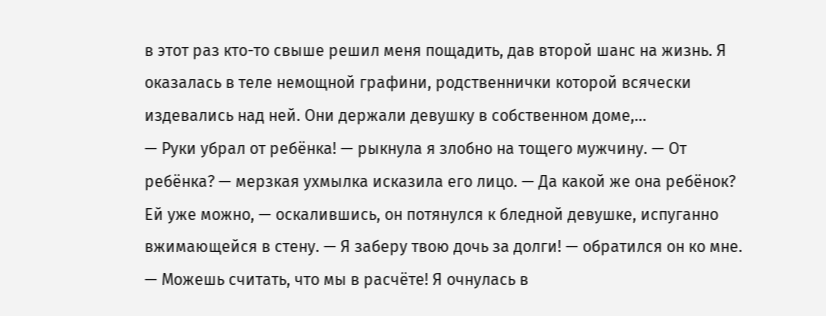в этот раз кто-то свыше решил меня пощадить, дав второй шанс на жизнь. Я оказалась в теле немощной графини, родственнички которой всячески издевались над ней. Они держали девушку в собственном доме,...
— Руки убрал от ребёнка! — рыкнула я злобно на тощего мужчину. — От ребёнка? — мерзкая ухмылка исказила его лицо. — Да какой же она ребёнок? Ей уже можно, — оскалившись, он потянулся к бледной девушке, испуганно вжимающейся в стену. — Я заберу твою дочь за долги! — обратился он ко мне. — Можешь считать, что мы в расчёте! Я очнулась в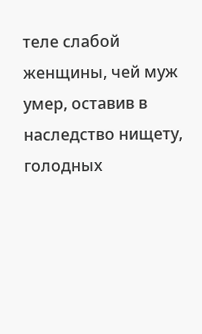теле слабой женщины, чей муж умер, оставив в наследство нищету, голодных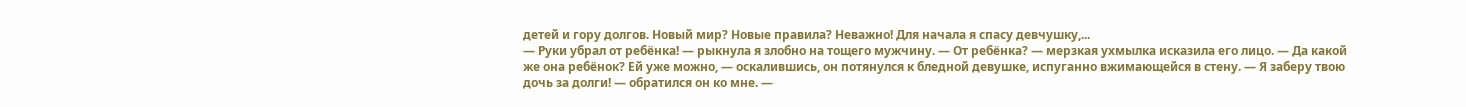детей и гору долгов. Новый мир? Новые правила? Неважно! Для начала я спасу девчушку,...
— Руки убрал от ребёнка! — рыкнула я злобно на тощего мужчину. — От ребёнка? — мерзкая ухмылка исказила его лицо. — Да какой же она ребёнок? Ей уже можно, — оскалившись, он потянулся к бледной девушке, испуганно вжимающейся в стену. — Я заберу твою дочь за долги! — обратился он ко мне. —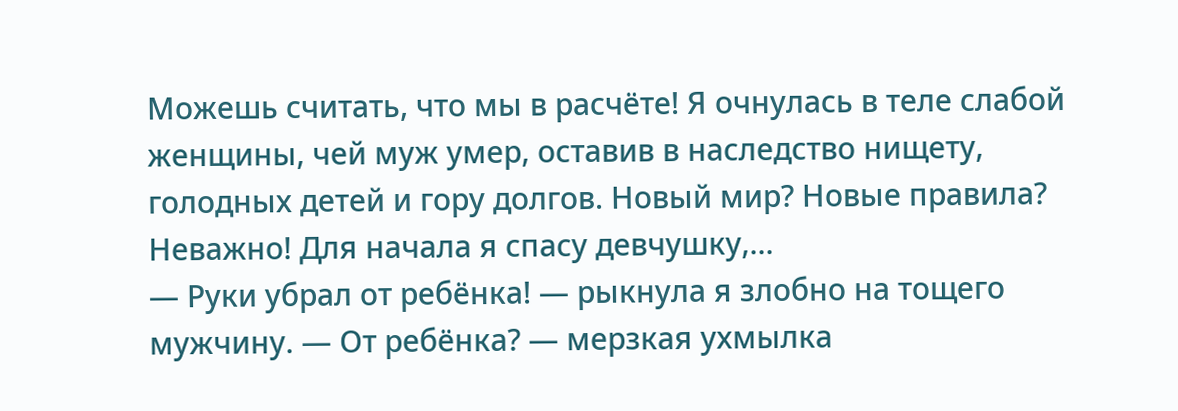Можешь считать, что мы в расчёте! Я очнулась в теле слабой женщины, чей муж умер, оставив в наследство нищету, голодных детей и гору долгов. Новый мир? Новые правила? Неважно! Для начала я спасу девчушку,...
— Руки убрал от ребёнка! — рыкнула я злобно на тощего мужчину. — От ребёнка? — мерзкая ухмылка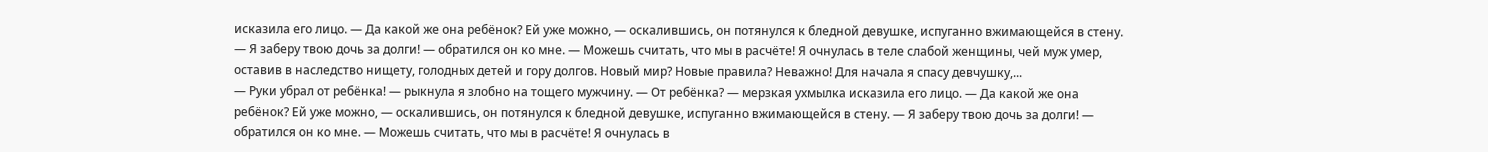исказила его лицо. — Да какой же она ребёнок? Ей уже можно, — оскалившись, он потянулся к бледной девушке, испуганно вжимающейся в стену. — Я заберу твою дочь за долги! — обратился он ко мне. — Можешь считать, что мы в расчёте! Я очнулась в теле слабой женщины, чей муж умер, оставив в наследство нищету, голодных детей и гору долгов. Новый мир? Новые правила? Неважно! Для начала я спасу девчушку,...
— Руки убрал от ребёнка! — рыкнула я злобно на тощего мужчину. — От ребёнка? — мерзкая ухмылка исказила его лицо. — Да какой же она ребёнок? Ей уже можно, — оскалившись, он потянулся к бледной девушке, испуганно вжимающейся в стену. — Я заберу твою дочь за долги! — обратился он ко мне. — Можешь считать, что мы в расчёте! Я очнулась в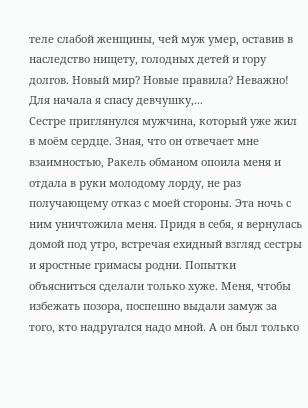теле слабой женщины, чей муж умер, оставив в наследство нищету, голодных детей и гору долгов. Новый мир? Новые правила? Неважно! Для начала я спасу девчушку,...
Сестре приглянулся мужчина, который уже жил в моём сердце. Зная, что он отвечает мне взаимностью, Ракель обманом опоила меня и отдала в руки молодому лорду, не раз получающему отказ с моей стороны. Эта ночь с ним уничтожила меня. Придя в себя, я вернулась домой под утро, встречая ехидный взгляд сестры и яростные гримасы родни. Попытки объясниться сделали только хуже. Меня, чтобы избежать позора, поспешно выдали замуж за того, кто надругался надо мной. А он был только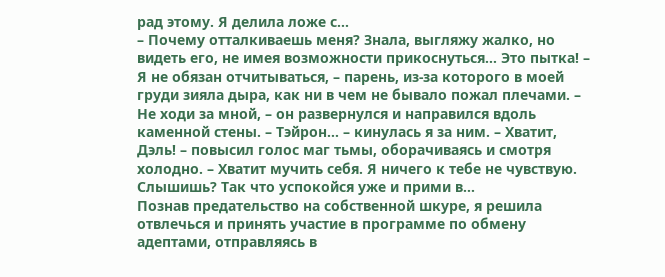рад этому. Я делила ложе с...
– Почему отталкиваешь меня? Знала, выгляжу жалко, но видеть его, не имея возможности прикоснуться… Это пытка! – Я не обязан отчитываться, – парень, из-за которого в моей груди зияла дыра, как ни в чем не бывало пожал плечами. – Не ходи за мной, – он развернулся и направился вдоль каменной стены. – Тэйрон… – кинулась я за ним. – Хватит, Дэль! – повысил голос маг тьмы, оборачиваясь и смотря холодно. – Хватит мучить себя. Я ничего к тебе не чувствую. Слышишь? Так что успокойся уже и прими в...
Познав предательство на собственной шкуре, я решила отвлечься и принять участие в программе по обмену адептами, отправляясь в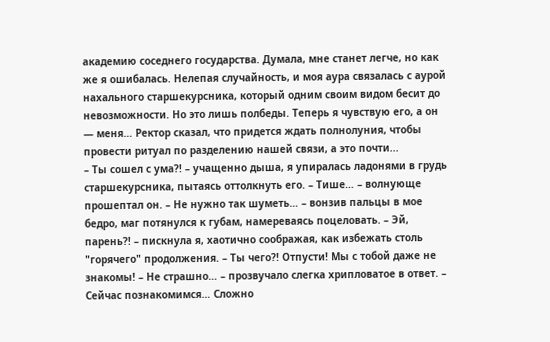академию соседнего государства. Думала, мне станет легче, но как же я ошибалась. Нелепая случайность, и моя аура связалась с аурой нахального старшекурсника, который одним своим видом бесит до невозможности. Но это лишь полбеды. Теперь я чувствую его, а он — меня… Ректор сказал, что придется ждать полнолуния, чтобы провести ритуал по разделению нашей связи, а это почти...
– Ты сошел с ума?! – учащенно дыша, я упиралась ладонями в грудь старшекурсника, пытаясь оттолкнуть его. – Тише… – волнующе прошептал он. – Не нужно так шуметь… – вонзив пальцы в мое бедро, маг потянулся к губам, намереваясь поцеловать. – Эй, парень?! – пискнула я, хаотично соображая, как избежать столь "горячего" продолжения. – Ты чего?! Отпусти! Мы с тобой даже не знакомы! – Не страшно… – прозвучало слегка хрипловатое в ответ. – Сейчас познакомимся… Сложно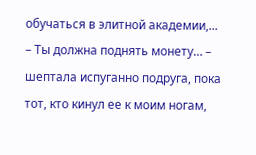обучаться в элитной академии,...
– Ты должна поднять монету… – шептала испуганно подруга, пока тот, кто кинул ее к моим ногам,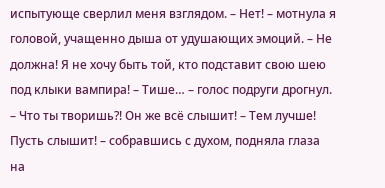испытующе сверлил меня взглядом. – Нет! – мотнула я головой, учащенно дыша от удушающих эмоций. – Не должна! Я не хочу быть той, кто подставит свою шею под клыки вампира! – Тише… – голос подруги дрогнул. – Что ты творишь?! Он же всё слышит! – Тем лучше! Пусть слышит! – собравшись с духом, подняла глаза на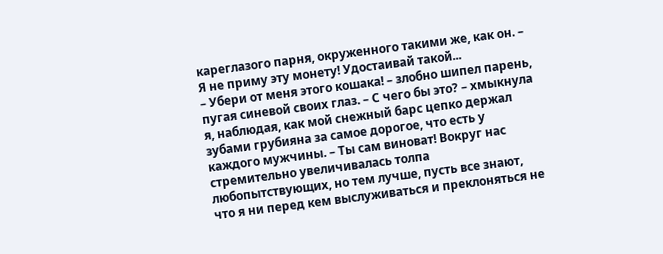кареглазого парня, окруженного такими же, как он. – Я не приму эту монету! Удостаивай такой...
– Убери от меня этого кошака! – злобно шипел парень, пугая синевой своих глаз. – С чего бы это? – хмыкнула я, наблюдая, как мой снежный барс цепко держал зубами грубияна за самое дорогое, что есть у каждого мужчины. – Ты сам виноват! Вокруг нас стремительно увеличивалась толпа любопытствующих, но тем лучше, пусть все знают, что я ни перед кем выслуживаться и преклоняться не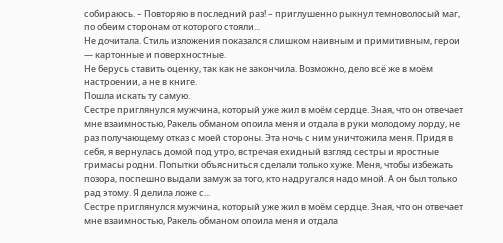собираюсь. – Повторяю в последний раз! – приглушенно рыкнул темноволосый маг, по обеим сторонам от которого стояли...
Не дочитала. Стиль изложения показался слишком наивным и примитивным, герои — картонные и поверхностные.
Не берусь ставить оценку, так как не закончила. Возможно, дело всё же в моём настроении, а не в книге.
Пошла искать ту самую.
Сестре приглянулся мужчина, который уже жил в моём сердце. Зная, что он отвечает мне взаимностью, Ракель обманом опоила меня и отдала в руки молодому лорду, не раз получающему отказ с моей стороны. Эта ночь с ним уничтожила меня. Придя в себя, я вернулась домой под утро, встречая ехидный взгляд сестры и яростные гримасы родни. Попытки объясниться сделали только хуже. Меня, чтобы избежать позора, поспешно выдали замуж за того, кто надругался надо мной. А он был только рад этому. Я делила ложе с...
Сестре приглянулся мужчина, который уже жил в моём сердце. Зная, что он отвечает мне взаимностью, Ракель обманом опоила меня и отдала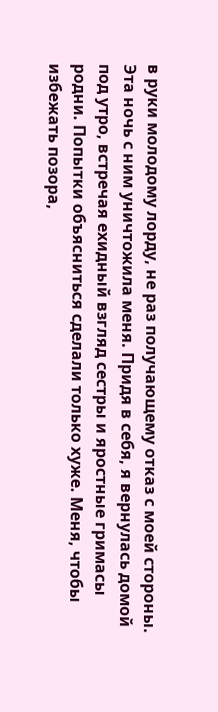в руки молодому лорду, не раз получающему отказ с моей стороны. Эта ночь с ним уничтожила меня. Придя в себя, я вернулась домой под утро, встречая ехидный взгляд сестры и яростные гримасы родни. Попытки объясниться сделали только хуже. Меня, чтобы избежать позора,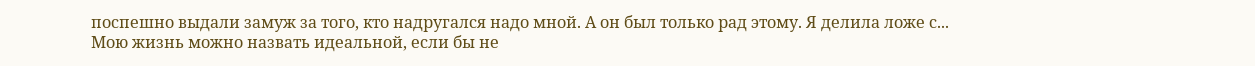поспешно выдали замуж за того, кто надругался надо мной. А он был только рад этому. Я делила ложе с...
Мою жизнь можно назвать идеальной, если бы не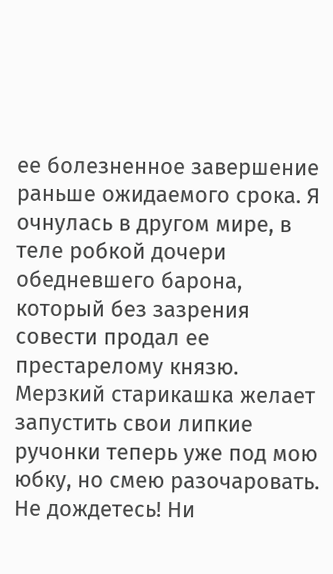ее болезненное завершение раньше ожидаемого срока. Я очнулась в другом мире, в теле робкой дочери обедневшего барона, который без зазрения совести продал ее престарелому князю. Мерзкий старикашка желает запустить свои липкие ручонки теперь уже под мою юбку, но смею разочаровать. Не дождетесь! Ни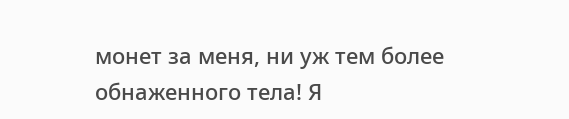монет за меня, ни уж тем более обнаженного тела! Я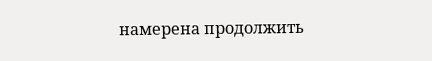намерена продолжить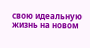свою идеальную жизнь на новом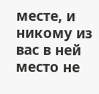месте, и никому из вас в ней место не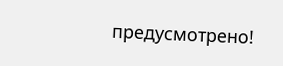предусмотрено!